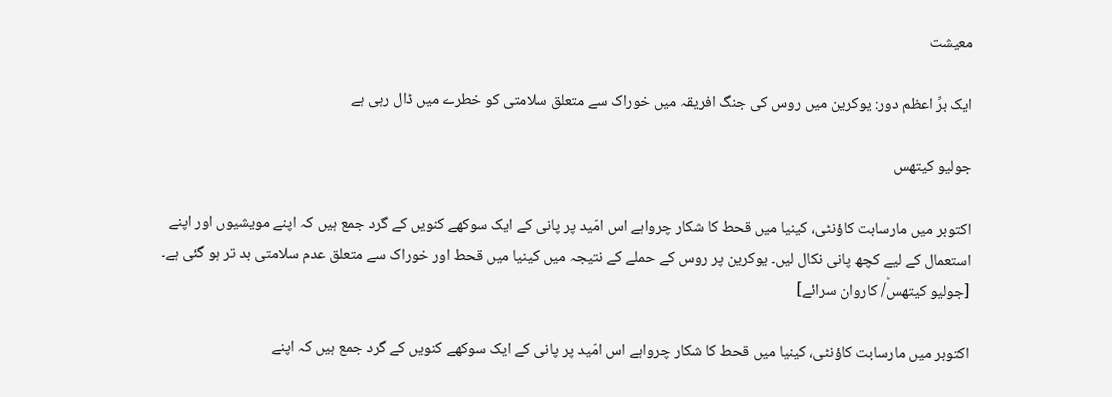معیشت

ایک برِّ اعظم دور: یوکرین میں روس کی جنگ افریقہ میں خوراک سے متعلق سلامتی کو خطرے میں ڈال رہی ہے

جولیو کیتھس

اکتوبر میں مارسابت کاؤنٹی، کینیا میں قحط کا شکار چرواہے اس امّید پر پانی کے ایک سوکھے کنویں کے گرد جمع ہیں کہ اپنے مویشیوں اور اپنے استعمال کے لیے کچھ پانی نکال لیں۔ یوکرین پر روس کے حملے کے نتیجہ میں کینیا میں قحط اور خوراک سے متعلق عدم سلامتی بد تر ہو گئی ہے۔ [جولیو کیتھسؕ/ کاروان سرائے]

اکتوبر میں مارسابت کاؤنٹی، کینیا میں قحط کا شکار چرواہے اس امّید پر پانی کے ایک سوکھے کنویں کے گرد جمع ہیں کہ اپنے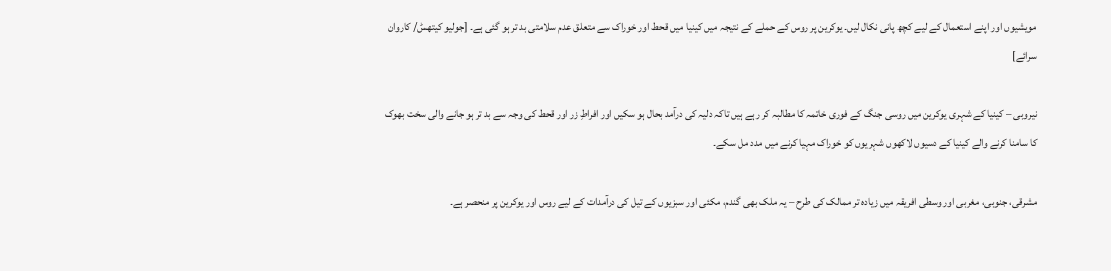مویشیوں اور اپنے استعمال کے لیے کچھ پانی نکال لیں۔ یوکرین پر روس کے حملے کے نتیجہ میں کینیا میں قحط اور خوراک سے متعلق عدم سلامتی بد تر ہو گئی ہے۔ [جولیو کیتھسؕ/ کاروان سرائے]

نیروبی – کینیا کے شہری یوکرین میں روسی جنگ کے فوری خاتمہ کا مطالبہ کر رہے ہیں تاکہ دلیہ کی درآمد بحال ہو سکیں اور افراطِ زر اور قحط کی وجہ سے بد تر ہو جانے والی سخت بھوک کا سامنا کرنے والے کینیا کے دسیوں لاکھوں شہریوں کو خوراک مہیا کرنے میں مدد مل سکے۔

مشرقی، جنوبی، مغربی اور وسطی افریقہ میں زیادہ تر ممالک کی طرح – یہ ملک بھی گندم، مکئی اور سبزیوں کے تیل کی درآمدات کے لیے روس اور یوکرین پر منحصر ہے۔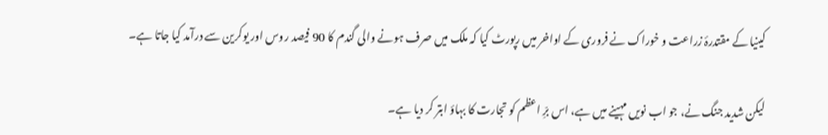کینیا کے مقتدرۂ زراعت و خوراک نے فروری کے اواخر میں رپورٹ کیا کہ ملک میں صرف ہونے والی گندم کا 90 فیصد روس اور یوکرین سے درآمد کیا جاتا ہے۔

لیکن شدید جنگ نے، جو اب نویں مہینے میں ہے، اس برِّ اعظم کو تجارت کا بہاؤ ابتر کر دیا ہے۔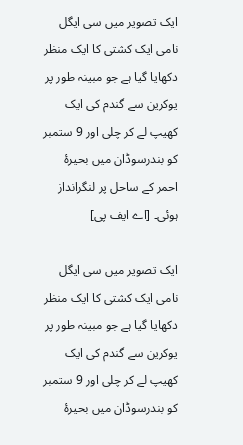ایک تصویر میں سی ایگل نامی ایک کشتی کا ایک منظر دکھایا گیا ہے جو مبینہ طور پر یوکرین سے گندم کی ایک کھیپ لے کر چلی اور 9 ستمبر کو بندرسوڈان میں بحیرۂ احمر کے ساحل پر لنگرانداز ہوئی۔ [اے ایف پی]

ایک تصویر میں سی ایگل نامی ایک کشتی کا ایک منظر دکھایا گیا ہے جو مبینہ طور پر یوکرین سے گندم کی ایک کھیپ لے کر چلی اور 9 ستمبر کو بندرسوڈان میں بحیرۂ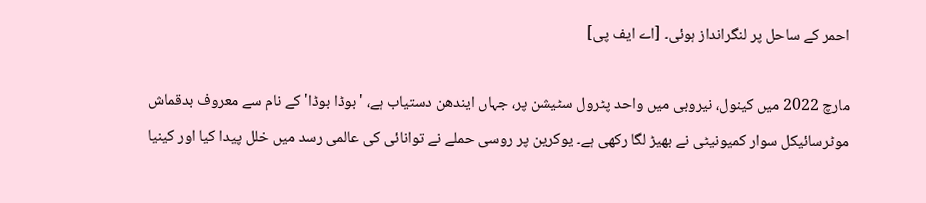احمر کے ساحل پر لنگرانداز ہوئی۔ [اے ایف پی]

مارچ 2022 میں کینول، نیروبی میں واحد پٹرول سٹیشن پر، جہاں ایندھن دستیاب ہے، 'بوڈا بوڈا' کے نام سے معروف بدقماش موٹرسائیکل سوار کمیونیٹی نے بھیڑ لگا رکھی ہے۔ یوکرین پر روسی حملے نے توانائی کی عالمی رسد میں خلل پیدا کیا اور کینیا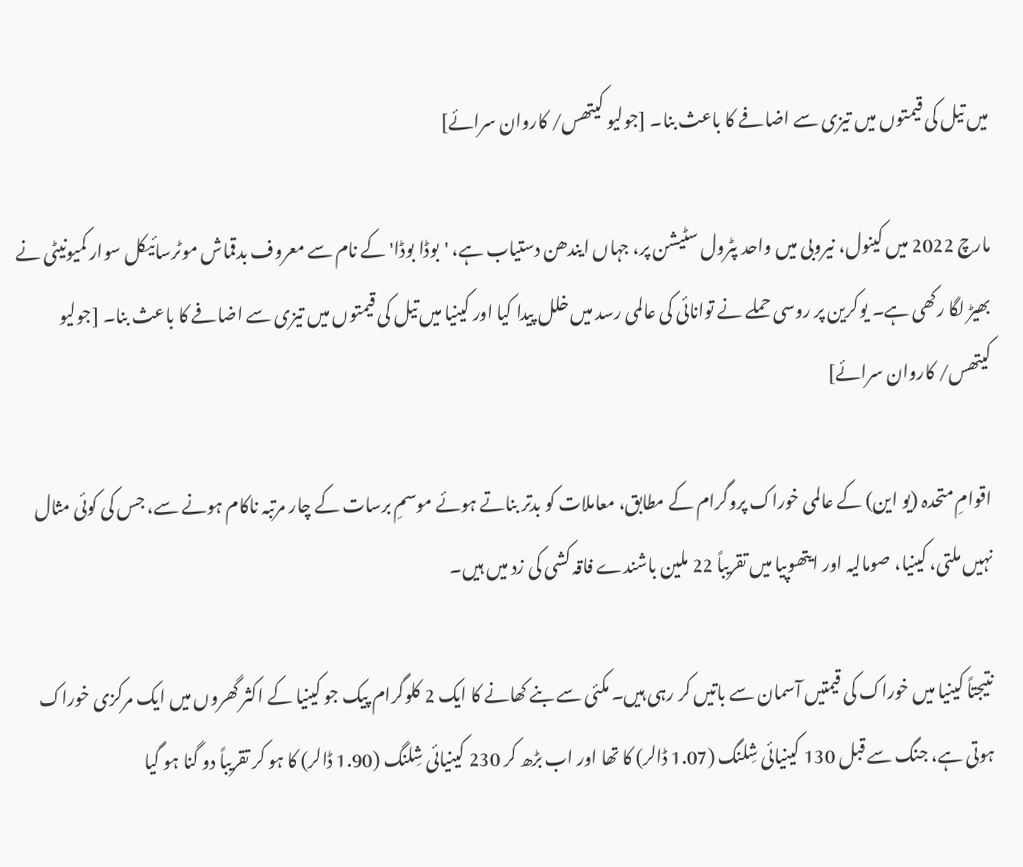میں تیل کی قیمتوں میں تیزی سے اضافے کا باعث بنا۔ [جولیو کیتھس/ کاروان سرائے]

مارچ 2022 میں کینول، نیروبی میں واحد پٹرول سٹیشن پر، جہاں ایندھن دستیاب ہے، 'بوڈا بوڈا' کے نام سے معروف بدقماش موٹرسائیکل سوار کمیونیٹی نے بھیڑ لگا رکھی ہے۔ یوکرین پر روسی حملے نے توانائی کی عالمی رسد میں خلل پیدا کیا اور کینیا میں تیل کی قیمتوں میں تیزی سے اضافے کا باعث بنا۔ [جولیو کیتھس/ کاروان سرائے]

اقوامِ متحدہ (یو این) کے عالمی خوراک پروگرام کے مطابق، معاملات کو بدتر بناتے ہوئے موسمِ برسات کے چار مرتبہ ناکام ہونے سے، جس کی کوئی مثال نہیں ملتی، کینیا، صومالیہ اور ایتھوپیا میں تقریباً 22 ملین باشندے فاقہ کشی کی زد میں ہیں۔

نتیجتاً کینیا میں خوراک کی قیمتیں آسمان سے باتیں کر رہی ہیں۔ مکئی سے بنے کھانے کا ایک 2 کلوگرام پیک جو کینیا کے اکثر گھروں میں ایک مرکزی خوراک ہوتی ہے، جنگ سے قبل 130 کینیائی شِلنگ (1.07 ڈالر) کا تھا اور اب بڑھ کر 230 کینیائی شِلنگ (1.90 ڈالر) کا ہو کر تقریباً دو گنا ہو گیا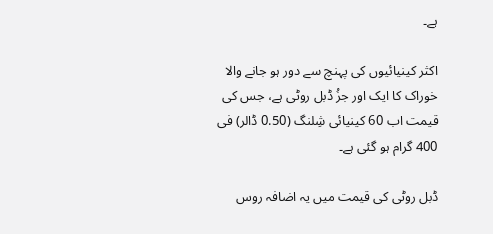ہے۔

اکثر کینیائیوں کی پہنچ سے دور ہو جانے والا خوراک کا ایک اور جزُ ڈبل روٹی ہے، جس کی قیمت اب 60 کینیائی شِلنگ (0.50 ڈالر) فی 400 گرام ہو گئی ہے۔

ڈبل روٹی کی قیمت میں یہ اضافہ روس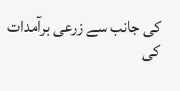کی جانب سے زرعی برآمدات کی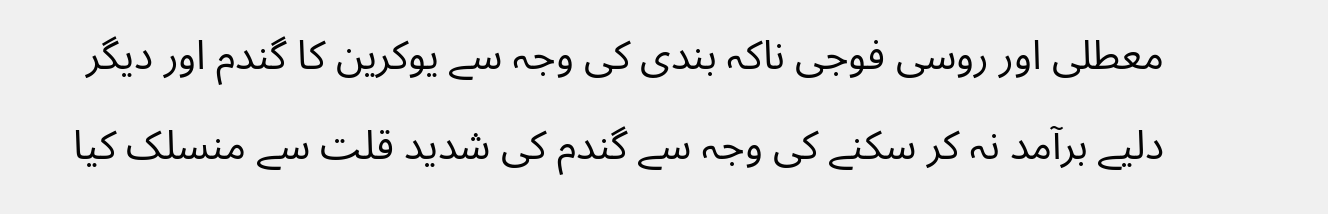معطلی اور روسی فوجی ناکہ بندی کی وجہ سے یوکرین کا گندم اور دیگر دلیے برآمد نہ کر سکنے کی وجہ سے گندم کی شدید قلت سے منسلک کیا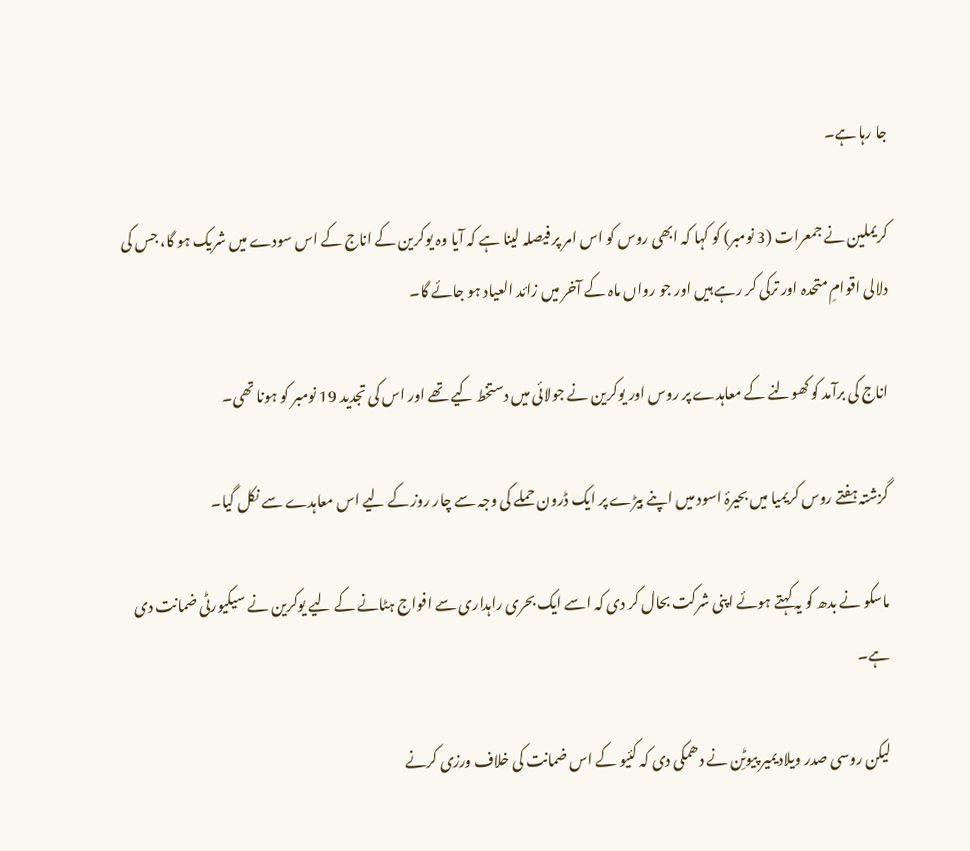جا رہا ہے۔

کریملین نے جمعرات (3 نومبر) کو کہا کہ ابھی روس کو اس امر پر فیصلہ لینا ہے کہ آیا وہ یوکرین کے اناج کے اس سودے میں شریک ہو گا، جس کی دلالی اقوامِ متحدہ اور ترکی کر رہے ہیں اور جو رواں ماہ کے آخر میں زائد العیاد ہو جائے گا۔

اناج کی برآمد کو کھولنے کے معاہدے پر روس اور یوکرین نے جولائی میں دستخط کیے تھے اور اس کی تجدید 19 نومبر کو ہونا تھی۔

گزشتہ ہفتے روس کریمیا میں بحیرۂ اسود میں اپنے بیڑے پر ایک ڈرون حملے کی وجہ سے چار روز کے لیے اس معاہدے سے نکل گیا۔

ماسکو نے بدھ کو یہ کہتے ہوئے اپنی شرکت بحال کر دی کہ اسے ایک بحری راہداری سے افواج ہٹانے کے لیے یوکرین نے سیکیورٹی ضمانت دی ہے۔

لیکن روسی صدر ویلادیمیر پیوٹِن نے دھمکی دی کہ کئیو کے اس ضمانت کی خلاف ورزی کرنے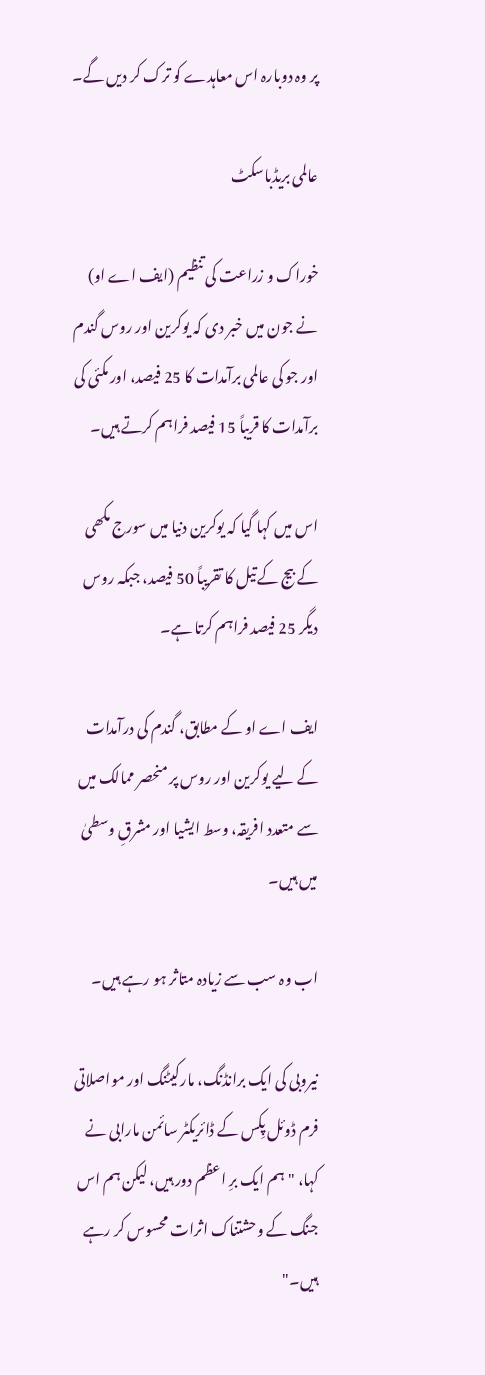پر وہ دوبارہ اس معاہدے کو ترک کر دیں گے۔

عالمی بریڈباسکٹ

خوراک و زراعت کی تنظیم (ایف اے او) نے جون میں خبر دی کہ یوکرین اور روس گندم اور جو کی عالمی برآمدات کا 25 فیصد، اور مکئی کی برآمدات کا قریباً 15 فیصد فراہم کرتے ہیں۔

اس میں کہا گیا کہ یوکرین دنیا میں سورج مکھی کے بیج کے تیل کا تقریباً 50 فیصد، جبکہ روس دیگر 25 فیصد فراہم کرتا ہے۔

ایف اے او کے مطابق، گندم کی درآمدات کے لیے یوکرین اور روس پر منحصر ممالک میں سے متعدد افریقہ، وسط ایشیا اور مشرقِ وسطیٰ میں ہیں۔

اب وہ سب سے زیادہ متاثر ہو رہے ہیں۔

نیروبی کی ایک برانڈنگ، مارکیٹنگ اور مواصلاتی فرم ڈوئل پِکس کے ڈائریکٹر سائمن مارابی نے کہا، "ہم ایک برِ اعظم دور ہیں، لیکن ہم اس جنگ کے وحشتناک اثرات محسوس کر رہے ہیں۔"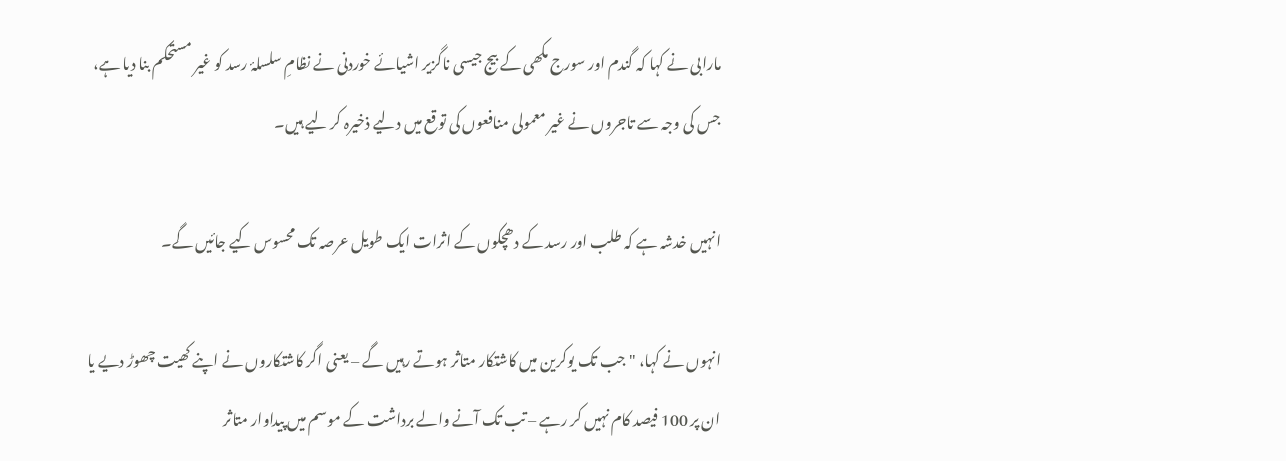مارابی نے کہا کہ گندم اور سورج مکھی کے بیج جیسی ناگزیر اشیائے خوردنی نے نظامِ سلسلۂ رسد کو غیر مستحکم بنا دیا ہے، جس کی وجہ سے تاجروں نے غیر معمولی منافعوں کی توقع میں دلیے ذخیرہ کر لیے ہیں۔

انہیں خدشہ ہے کہ طلب اور رسد کے دھچکوں کے اثرات ایک طویل عرصہ تک محسوس کیے جائیں گے۔

انہوں نے کہا، "جب تک یوکرین میں کاشتکار متاثر ہوتے رہیں گے – یعنی اگر کاشتکاروں نے اپنے کھیت چھوڑ دیے یا ان پر 100 فیصد کام نہیں کر رہے – تب تک آنے والے برداشت کے موسم میں پیداوار متاثر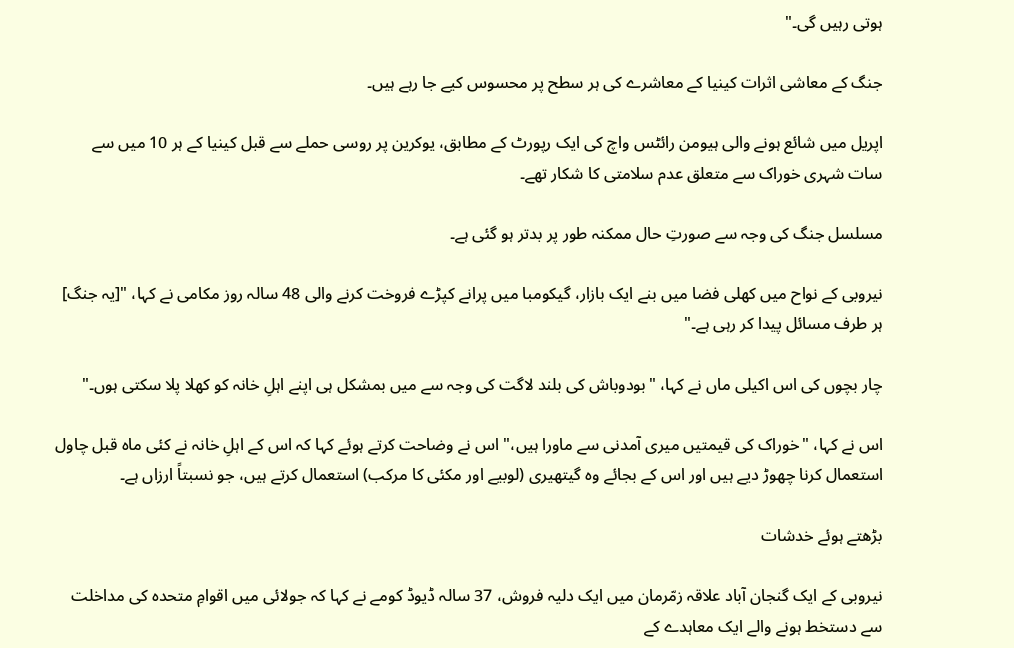ہوتی رہیں گی۔"

جنگ کے معاشی اثرات کینیا کے معاشرے کی ہر سطح پر محسوس کیے جا رہے ہیں۔

اپریل میں شائع ہونے والی ہیومن رائٹس واچ کی ایک رپورٹ کے مطابق، یوکرین پر روسی حملے سے قبل کینیا کے ہر 10 میں سے سات شہری خوراک سے متعلق عدم سلامتی کا شکار تھے۔

مسلسل جنگ کی وجہ سے صورتِ حال ممکنہ طور پر بدتر ہو گئی ہے۔

نیروبی کے نواح میں کھلی فضا میں بنے ایک بازار، گیکومبا میں پرانے کپڑے فروخت کرنے والی 48 سالہ روز مکامی نے کہا، "[یہ جنگ] ہر طرف مسائل پیدا کر رہی ہے۔"

چار بچوں کی اس اکیلی ماں نے کہا، "بودوباش کی بلند لاگت کی وجہ سے میں بمشکل ہی اپنے اہلِ خانہ کو کھلا پلا سکتی ہوں۔"

اس نے کہا، "خوراک کی قیمتیں میری آمدنی سے ماورا ہیں،" اس نے وضاحت کرتے ہوئے کہا کہ اس کے اہلِ خانہ نے کئی ماہ قبل چاول استعمال کرنا چھوڑ دیے ہیں اور اس کے بجائے وہ گیتھیری (لوبیے اور مکئی کا مرکب) استعمال کرتے ہیں، جو نسبتاً ارزاں ہے۔

بڑھتے ہوئے خدشات

نیروبی کے ایک گنجان آباد علاقہ زمّرمان میں ایک دلیہ فروش، 37 سالہ ڈیوڈ کومے نے کہا کہ جولائی میں اقوامِ متحدہ کی مداخلت سے دستخط ہونے والے ایک معاہدے کے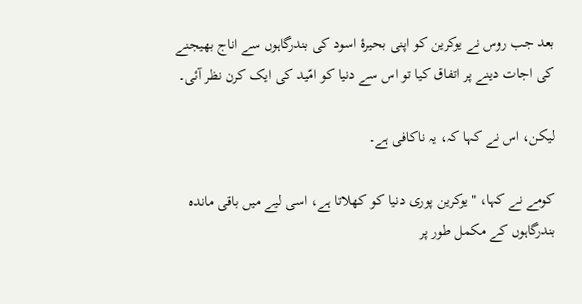بعد جب روس نے یوکرین کو اپنی بحیرۂ اسود کی بندرگاہوں سے اناج بھیجنے کی اجات دینے پر اتفاق کیا تو اس سے دنیا کو امّید کی ایک کرن نظر آئی۔

لیکن، اس نے کہا کہ، یہ ناکافی ہے۔

کومے نے کہا، "یوکرین پوری دنیا کو کھلاتا ہے، اسی لیے میں باقی ماندہ بندرگاہوں کے مکمل طور پر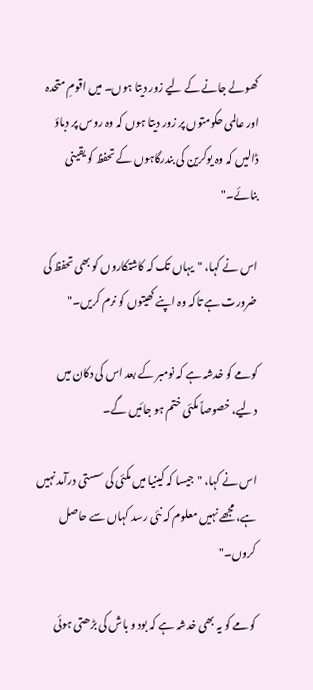کھولے جانے کے لیے زور دیتا ہوں۔ میں اقومِ متحدہ اور عالمی حکومتوں پر زور دیتا ہوں کہ وہ روس پر دباؤ ڈالیں کہ وہ یوکرین کی بندرگاہوں کے تحفظ کو یقینی بنائے۔"

اس نے کہا، "یہاں تک کہ کاشتکاروں کو بھی تحفظ کی ضرورت ہے تاکہ وہ اپنے کھیتوں کو نرم کریں۔"

کومے کو خدشہ ہے کہ نومبر کے بعد اس کی دکان میں دلیے، خصوصاً مکئی ختم ہو جائیں گے۔

اس نے کہا، "جیسا کہ کینیا میں مکئی کی سستی درآمد نہیں ہے، مجھے نہیں معلوم کہ نئی رسد کہاں سے حاصل کروں۔"

کومے کو یہ بھی خدشہ ہے کہ بود و باش کی بڑھتی ہوئی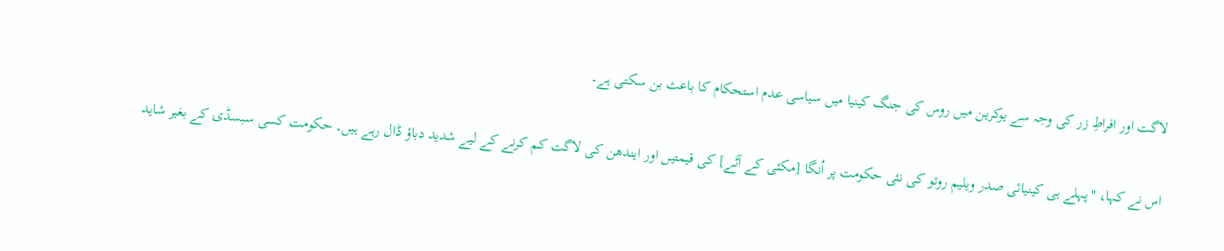لاگت اور افراطِ زر کی وجہ سے یوکرین میں روس کی جنگ کینیا میں سیاسی عدم استحکام کا باعث بن سکتی ہے۔

اس نے کہا، "پہلے ہی کینیائی صدر ویلیم روتو کی نئی حکومت پر اُنگا [مکئی کے آٹے] کی قیمتیں اور ایندھن کی لاگت کم کرنے کے لیے شدید دباؤ ڈال رہے ہیں۔ حکومت کسی سبسڈی کے بغیر شاید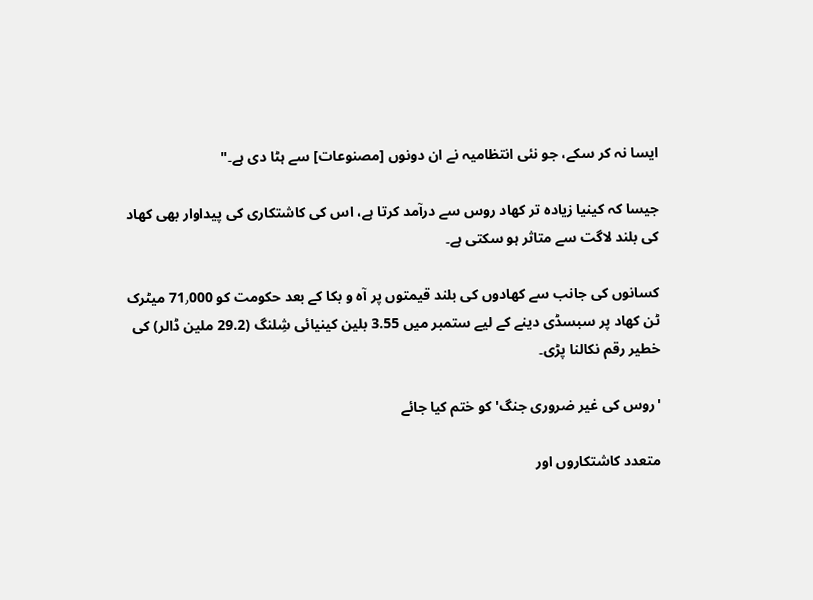ایسا نہ کر سکے، جو نئی انتظامیہ نے ان دونوں [مصنوعات] سے ہٹا دی ہے۔"

جیسا کہ کینیا زیادہ تر کھاد روس سے درآمد کرتا ہے، اس کی کاشتکاری کی پیداوار بھی کھاد کی بلند لاگت سے متاثر ہو سکتی ہے۔

کسانوں کی جانب سے کھادوں کی بلند قیمتوں پر آہ و بکا کے بعد حکومت کو 71٫000 میٹرک ٹن کھاد پر سبسڈی دینے کے لیے ستمبر میں 3.55 بلین کینیائی شِلنگ (29.2 ملین ڈالر) کی خطیر رقم نکالنا پڑی۔

'روس کی غیر ضروری جنگ' کو ختم کیا جائے

متعدد کاشتکاروں اور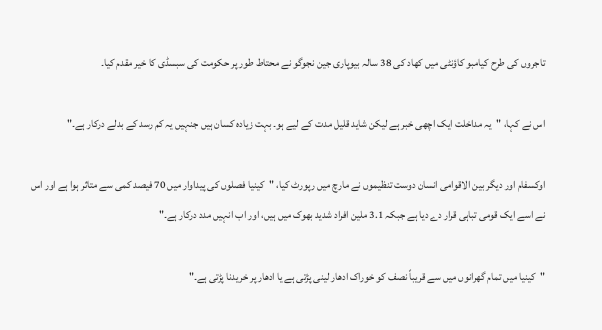تاجروں کی طرح کیامبو کاؤنٹی میں کھاد کی 38 سالہ بیوپاری جین نجوگو نے محتاط طور پر حکومت کی سبسڈی کا خیر مقدم کیا۔

اس نے کہا، "یہ مداخلت ایک اچھی خبر ہے لیکن شاید قلیل مدت کے لیے ہو۔ بہت زیادہ کسان ہیں جنہیں یہ کم رسد کے بدلے درکار ہے۔"

اوکسفام اور دیگر بین الاقوامی انسان دوست تنظیموں نے مارچ میں رپورٹ کیا، "کینیا فصلوں کی پیداوار میں 70 فیصد کمی سے متاثر ہوا ہے اور اس نے اسے ایک قومی تباہی قرار دے دیا ہے جبکہ 3.1 ملین افراد شدید بھوک میں ہیں، اور اب انہیں مدد درکار ہے۔"

"کینیا میں تمام گھرانوں میں سے قریباً نصف کو خوراک ادھار لینی پڑتی ہے یا ادھار پر خریدنا پڑتی ہے۔"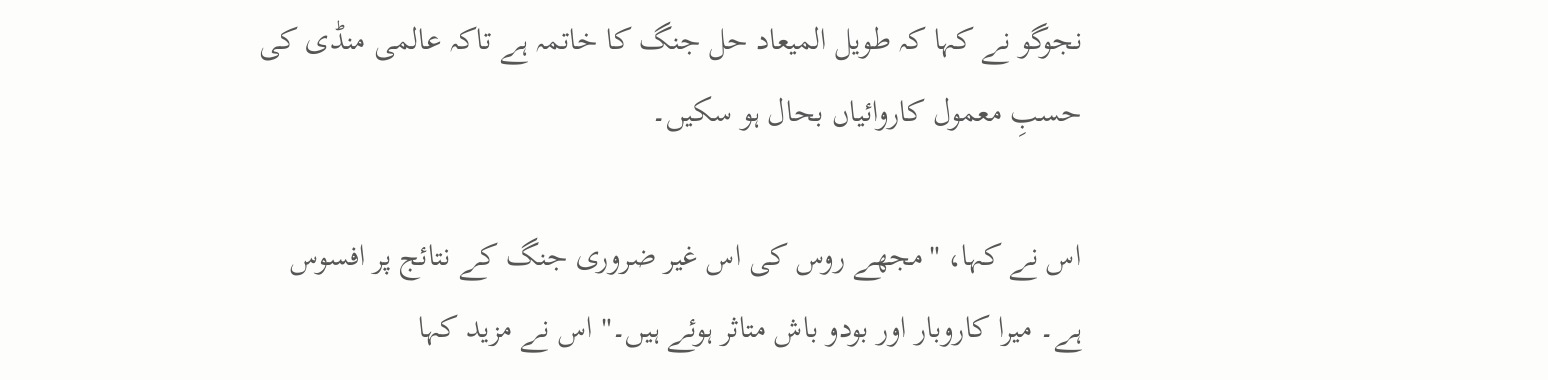نجوگو نے کہا کہ طویل المیعاد حل جنگ کا خاتمہ ہے تاکہ عالمی منڈی کی حسبِ معمول کاروائیاں بحال ہو سکیں۔

اس نے کہا، "مجھے روس کی اس غیر ضروری جنگ کے نتائج پر افسوس ہے۔ میرا کاروبار اور بودو باش متاثر ہوئے ہیں۔" اس نے مزید کہا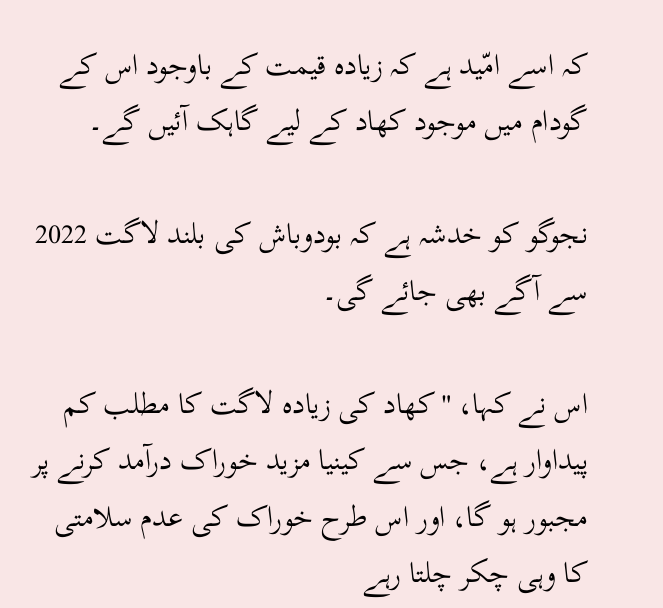کہ اسے امّید ہے کہ زیادہ قیمت کے باوجود اس کے گودام میں موجود کھاد کے لیے گاہک آئیں گے۔

نجوگو کو خدشہ ہے کہ بودوباش کی بلند لاگت 2022 سے آگے بھی جائے گی۔

اس نے کہا، "کھاد کی زیادہ لاگت کا مطلب کم پیداوار ہے، جس سے کینیا مزید خوراک درآمد کرنے پر مجبور ہو گا، اور اس طرح خوراک کی عدم سلامتی کا وہی چکر چلتا رہے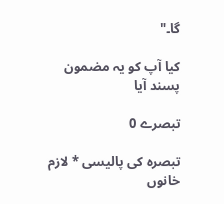گا۔"

کیا آپ کو یہ مضمون پسند آیا

تبصرے 0

تبصرہ کی پالیسی * لازم خانوں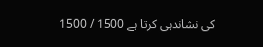کی نشاندہی کرتا ہے 1500 / 1500